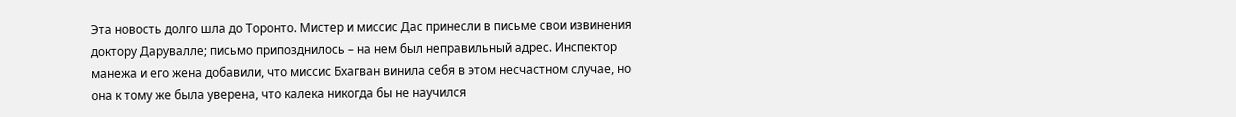Эта новость долго шла до Торонто. Мистер и миссис Дас принесли в письме свои извинения доктору Дарувалле; письмо припозднилось – на нем был неправильный адрес. Инспектор манежа и его жена добавили, что миссис Бхагван винила себя в этом несчастном случае, но она к тому же была уверена, что калека никогда бы не научился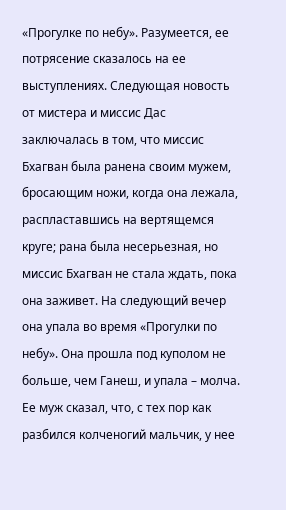«Прогулке по небу». Разумеется, ее потрясение сказалось на ее выступлениях. Следующая новость от мистера и миссис Дас заключалась в том, что миссис Бхагван была ранена своим мужем, бросающим ножи, когда она лежала, распластавшись на вертящемся круге; рана была несерьезная, но миссис Бхагван не стала ждать, пока она заживет. На следующий вечер она упала во время «Прогулки по небу». Она прошла под куполом не больше, чем Ганеш, и упала – молча. Ее муж сказал, что, с тех пор как разбился колченогий мальчик, у нее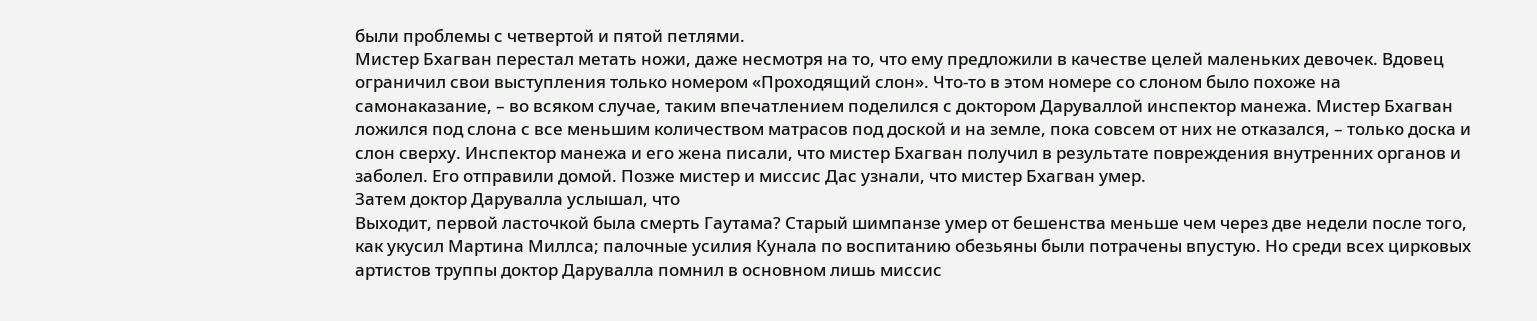были проблемы с четвертой и пятой петлями.
Мистер Бхагван перестал метать ножи, даже несмотря на то, что ему предложили в качестве целей маленьких девочек. Вдовец ограничил свои выступления только номером «Проходящий слон». Что-то в этом номере со слоном было похоже на самонаказание, – во всяком случае, таким впечатлением поделился с доктором Даруваллой инспектор манежа. Мистер Бхагван ложился под слона с все меньшим количеством матрасов под доской и на земле, пока совсем от них не отказался, – только доска и слон сверху. Инспектор манежа и его жена писали, что мистер Бхагван получил в результате повреждения внутренних органов и заболел. Его отправили домой. Позже мистер и миссис Дас узнали, что мистер Бхагван умер.
Затем доктор Дарувалла услышал, что
Выходит, первой ласточкой была смерть Гаутама? Старый шимпанзе умер от бешенства меньше чем через две недели после того, как укусил Мартина Миллса; палочные усилия Кунала по воспитанию обезьяны были потрачены впустую. Но среди всех цирковых артистов труппы доктор Дарувалла помнил в основном лишь миссис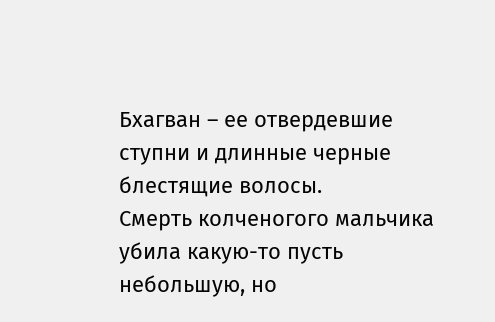Бхагван – ее отвердевшие ступни и длинные черные блестящие волосы.
Смерть колченогого мальчика убила какую-то пусть небольшую, но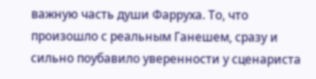важную часть души Фарруха. То, что произошло с реальным Ганешем, сразу и сильно поубавило уверенности у сценариста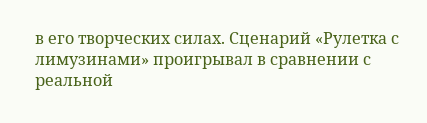в его творческих силах. Сценарий «Рулетка с лимузинами» проигрывал в сравнении с реальной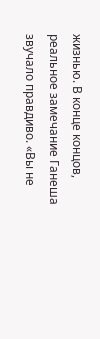жизнью. В конце концов, реальное замечание Ганеша звучало правдиво. «Вы не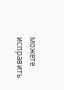можете исправить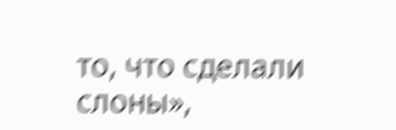то, что сделали слоны»,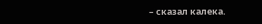– сказал калека.